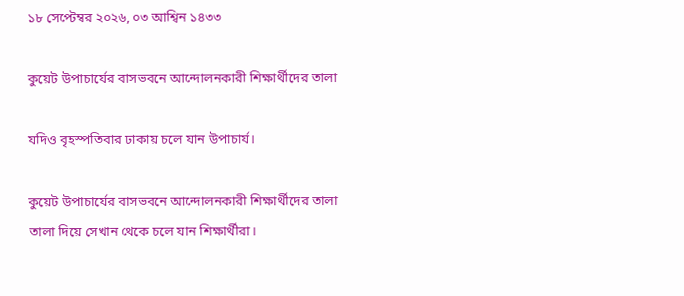১৮ সেপ্টেম্বর ২০২৬, ০৩ আশ্বিন ১৪৩৩

কুয়েট উপাচার্যের বাসভবনে আন্দোলনকারী শিক্ষার্থীদের তালা

যদিও বৃহস্পতিবার ঢাকায় চলে যান উপাচার্য।

কুয়েট উপাচার্যের বাসভবনে আন্দোলনকারী শিক্ষার্থীদের তালা
তালা দিয়ে সেখান থেকে চলে যান শিক্ষার্থীরা।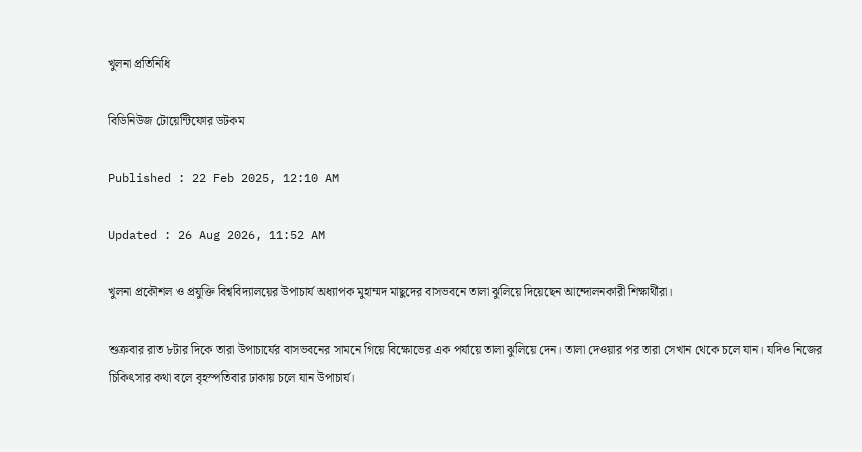খুলনা প্রতিনিধি

বিডিনিউজ টোয়েন্টিফোর ডটকম

Published : 22 Feb 2025, 12:10 AM

Updated : 26 Aug 2026, 11:52 AM

খুলনা প্রকৌশল ও প্রযুক্তি বিশ্ববিদ্যালয়ের উপাচার্য অধ্যাপক মুহাম্মদ মাছুদের বাসভবনে তালা ঝুলিয়ে দিয়েছেন আন্দোলনকারী শিক্ষার্থীরা।

শুক্রবার রাত ৮টার দিকে তারা উপাচার্যের বাসভবনের সামনে গিয়ে বিক্ষোভের এক পর্যায়ে তালা ঝুলিয়ে দেন। তালা দেওয়ার পর তারা সেখান থেকে চলে যান। যদিও নিজের চিকিৎসার কথা বলে বৃহস্পতিবার ঢাকায় চলে যান উপাচার্য।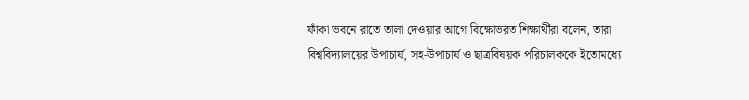ফাঁকা ভবনে রাতে তালা দেওয়ার আগে বিক্ষোভরত শিক্ষার্থীরা বলেন, তারা বিশ্ববিদ্যালয়ের উপাচার্য, সহ-উপাচার্য ও ছাত্রবিষয়ক পরিচালককে ইতোমধ্যে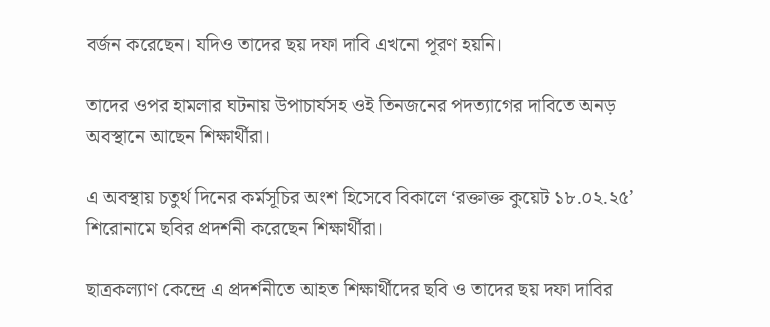বর্জন করেছেন। যদিও তাদের ছয় দফা দাবি এখনো পূরণ হয়নি।

তাদের ওপর হামলার ঘটনায় উপাচার্যসহ ওই তিনজনের পদত্যাগের দাবিতে অনড় অবস্থানে আছেন শিক্ষার্থীরা।

এ অবস্থায় চতুর্থ দিনের কর্মসূচির অংশ হিসেবে বিকালে ‘রক্তাক্ত কুয়েট ১৮.০২.২৫’ শিরোনামে ছবির প্রদর্শনী করেছেন শিক্ষার্থীরা।

ছাত্রকল্যাণ কেন্দ্রে এ প্রদর্শনীতে আহত শিক্ষার্থীদের ছবি ও তাদের ছয় দফা দাবির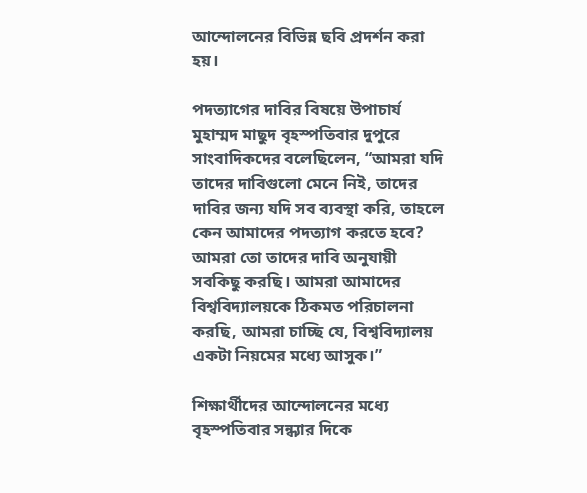আন্দোলনের বিভিন্ন ছবি প্রদর্শন করা হয়।

পদত্যাগের দাবির বিষয়ে উপাচার্য মুহাম্মদ মাছুদ বৃহস্পতিবার দুপুরে সাংবাদিকদের বলেছিলেন, “আমরা যদি তাদের দাবিগুলো মেনে নিই, তাদের দাবির জন্য যদি সব ব্যবস্থা করি, তাহলে কেন আমাদের পদত্যাগ করতে হবে? আমরা তো তাদের দাবি অনুযায়ী সবকিছু করছি। আমরা আমাদের বিশ্ববিদ্যালয়কে ঠিকমত পরিচালনা করছি, আমরা চাচ্ছি যে, বিশ্ববিদ্যালয় একটা নিয়মের মধ্যে আসুক।”

শিক্ষার্থীদের আন্দোলনের মধ্যে বৃহস্পতিবার সন্ধ্যার দিকে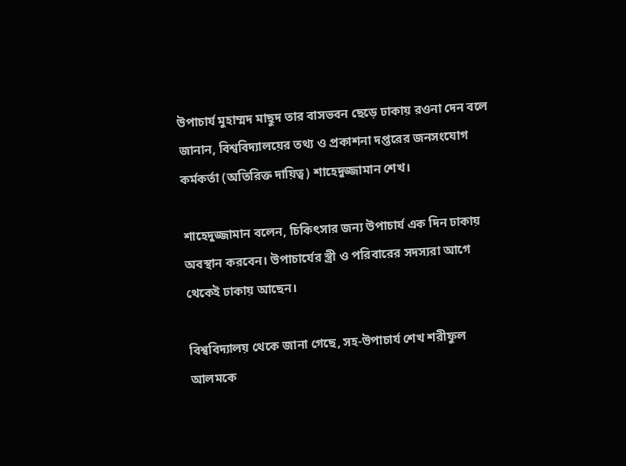উপাচার্য মুহাম্মদ মাছুদ তার বাসভবন ছেড়ে ঢাকায় রওনা দেন বলে জানান, বিশ্ববিদ্যালয়ের তথ্য ও প্রকাশনা দপ্তরের জনসংযোগ কর্মকর্তা (অতিরিক্ত দায়িত্ব) শাহেদুজ্জামান শেখ।

শাহেদুজ্জামান বলেন, চিকিৎসার জন্য উপাচার্য এক দিন ঢাকায় অবস্থান করবেন। উপাচার্যের স্ত্রী ও পরিবারের সদস্যরা আগে থেকেই ঢাকায় আছেন।

বিশ্ববিদ্যালয় থেকে জানা গেছে, সহ-উপাচার্য শেখ শরীফুল আলমকে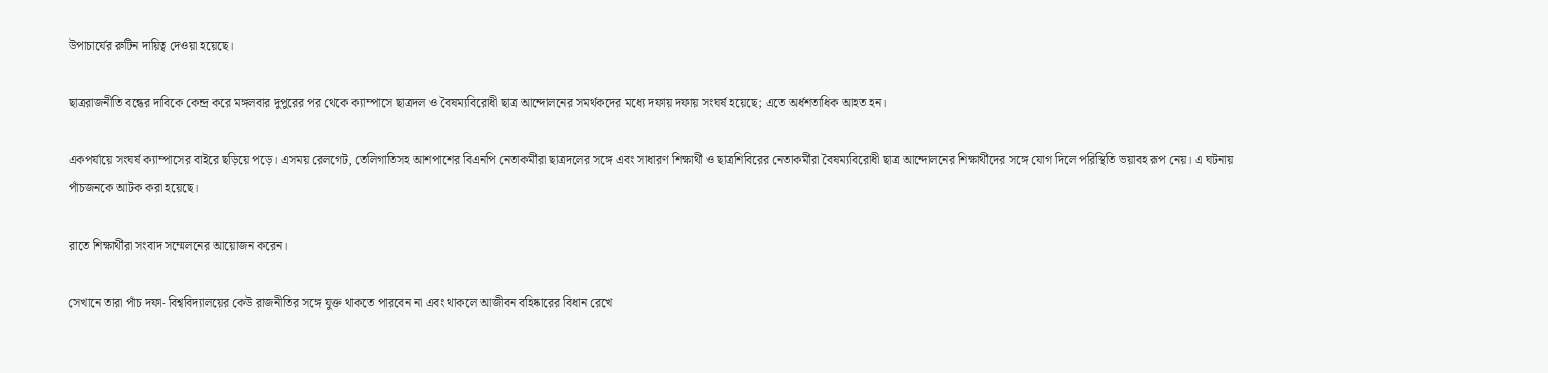উপাচার্যের রুটিন দায়িত্ব দেওয়া হয়েছে।

ছাত্ররাজনীতি বন্ধের দাবিকে কেন্দ্র করে মঙ্গলবার দুপুরের পর থেকে ক্যাম্পাসে ছাত্রদল ও বৈষম্যবিরোধী ছাত্র আন্দোলনের সমর্থকদের মধ্যে দফায় দফায় সংঘর্ষ হয়েছে; এতে অর্ধশতাধিক আহত হন।

একপর্যায়ে সংঘর্ষ ক্যাম্পাসের বাইরে ছড়িয়ে পড়ে। এসময় রেলগেট, তেলিগাতিসহ আশপাশের বিএনপি নেতাকর্মীরা ছাত্রদলের সঙ্গে এবং সাধারণ শিক্ষার্থী ও ছাত্রশিবিরের নেতাকর্মীরা বৈষম্যবিরোধী ছাত্র আন্দোলনের শিক্ষার্থীদের সঙ্গে যোগ দিলে পরিস্থিতি ভয়াবহ রূপ নেয়। এ ঘটনায় পাঁচজনকে আটক করা হয়েছে।

রাতে শিক্ষার্থীরা সংবাদ সম্মেলনের আয়োজন করেন।

সেখানে তারা পাঁচ দফা- বিশ্ববিদ্যালয়ের কেউ রাজনীতির সঙ্গে যুক্ত থাকতে পারবেন না এবং থাকলে আজীবন বহিষ্কারের বিধান রেখে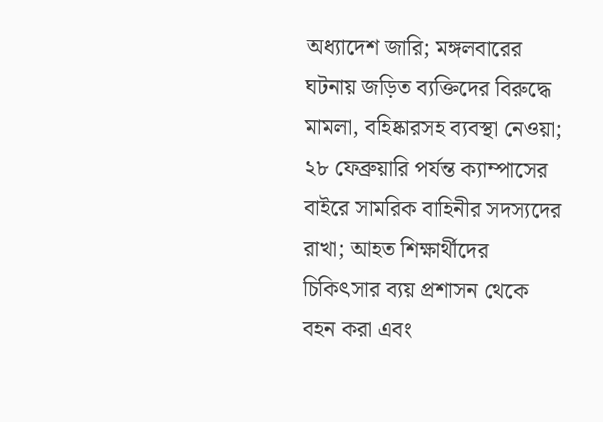অধ্যাদেশ জারি; মঙ্গলবারের ঘটনায় জড়িত ব্যক্তিদের বিরুদ্ধে মামলা, বহিষ্কারসহ ব্যবস্থা নেওয়া; ২৮ ফেব্রুয়ারি পর্যন্ত ক্যাম্পাসের বাইরে সামরিক বাহিনীর সদস্যদের রাখা; আহত শিক্ষার্থীদের চিকিৎসার ব্যয় প্রশাসন থেকে বহন করা এবং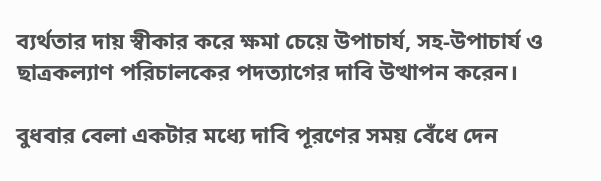ব্যর্থতার দায় স্বীকার করে ক্ষমা চেয়ে উপাচার্য, সহ-উপাচার্য ও ছাত্রকল্যাণ পরিচালকের পদত্যাগের দাবি উত্থাপন করেন।

বুধবার বেলা একটার মধ্যে দাবি পূরণের সময় বেঁধে দেন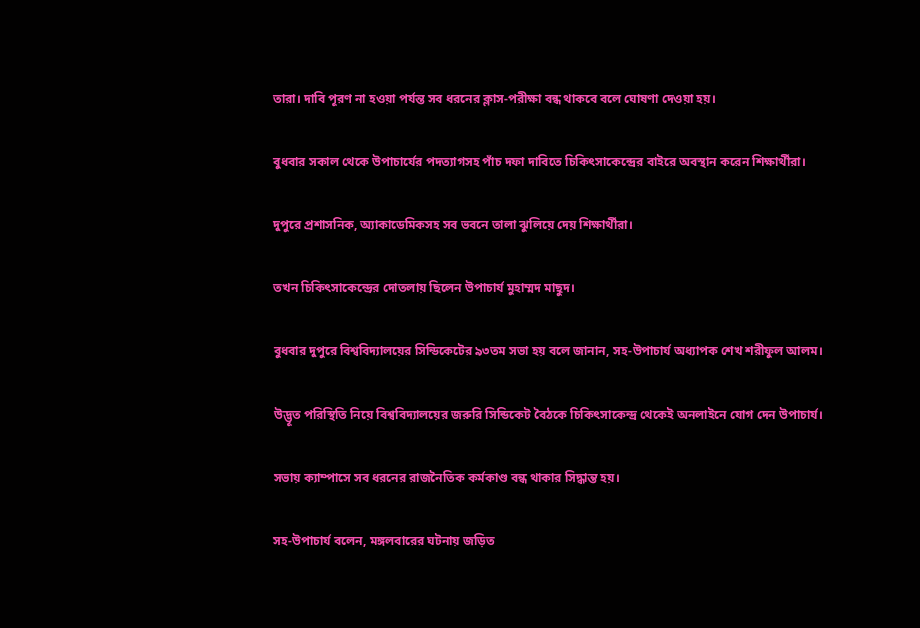তারা। দাবি পূরণ না হওয়া পর্যন্ত সব ধরনের ক্লাস-পরীক্ষা বন্ধ থাকবে বলে ঘোষণা দেওয়া হয়।

বুধবার সকাল থেকে উপাচার্যের পদত্যাগসহ পাঁচ দফা দাবিতে চিকিৎসাকেন্দ্রের বাইরে অবস্থান করেন শিক্ষার্থীরা।

দুপুরে প্রশাসনিক, অ্যাকাডেমিকসহ সব ভবনে তালা ঝুলিয়ে দেয় শিক্ষার্থীরা।

তখন চিকিৎসাকেন্দ্রের দোতলায় ছিলেন উপাচার্য মুহাম্মদ মাছুদ।

বুধবার দুপুরে বিশ্ববিদ্যালয়ের সিন্ডিকেটের ৯৩তম সভা হয় বলে জানান, সহ-উপাচার্য অধ্যাপক শেখ শরীফুল আলম।

উদ্ভূত পরিস্থিতি নিয়ে বিশ্ববিদ্যালয়ের জরুরি সিন্ডিকেট বৈঠকে চিকিৎসাকেন্দ্র থেকেই অনলাইনে যোগ দেন উপাচার্য।

সভায় ক্যাম্পাসে সব ধরনের রাজনৈতিক কর্মকাণ্ড বন্ধ থাকার সিদ্ধান্ত হয়।

সহ-উপাচার্য বলেন, মঙ্গলবারের ঘটনায় জড়িত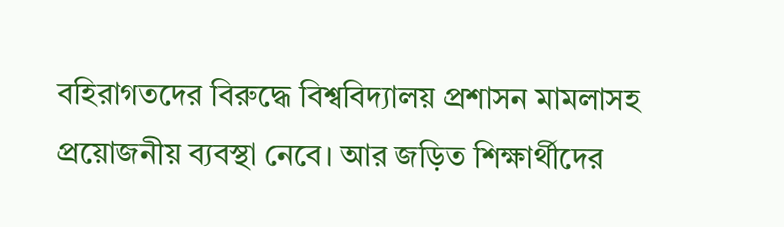বহিরাগতদের বিরুদ্ধে বিশ্ববিদ্যালয় প্রশাসন মামলাসহ প্রয়োজনীয় ব্যবস্থা নেবে। আর জড়িত শিক্ষার্থীদের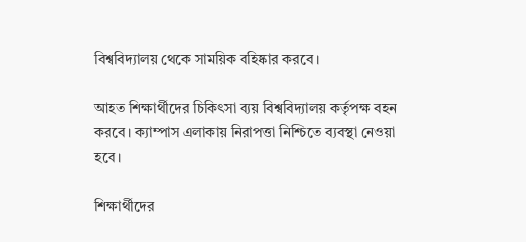বিশ্ববিদ্যালয় থেকে সাময়িক বহিষ্কার করবে।

আহত শিক্ষার্থীদের চিকিৎসা ব্যয় বিশ্ববিদ্যালয় কর্তৃপক্ষ বহন করবে। ক্যাম্পাস এলাকায় নিরাপত্তা নিশ্চিতে ব্যবস্থা নেওয়া হবে।

শিক্ষার্থীদের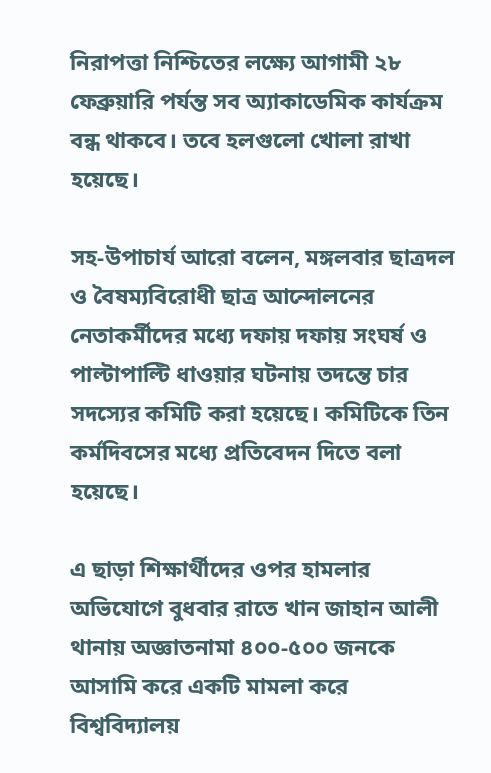নিরাপত্তা নিশ্চিতের লক্ষ্যে আগামী ২৮ ফেব্রুয়ারি পর্যন্ত সব অ্যাকাডেমিক কার্যক্রম বন্ধ থাকবে। তবে হলগুলো খোলা রাখা হয়েছে।

সহ-উপাচার্য আরো বলেন, মঙ্গলবার ছাত্রদল ও বৈষম্যবিরোধী ছাত্র আন্দোলনের নেতাকর্মীদের মধ্যে দফায় দফায় সংঘর্ষ ও পাল্টাপাল্টি ধাওয়ার ঘটনায় তদন্তে চার সদস্যের কমিটি করা হয়েছে। কমিটিকে তিন কর্মদিবসের মধ্যে প্রতিবেদন দিতে বলা হয়েছে।

এ ছাড়া শিক্ষার্থীদের ওপর হামলার অভিযোগে বুধবার রাতে খান জাহান আলী থানায় অজ্ঞাতনামা ৪০০-৫০০ জনকে আসামি করে একটি মামলা করে বিশ্ববিদ্যালয়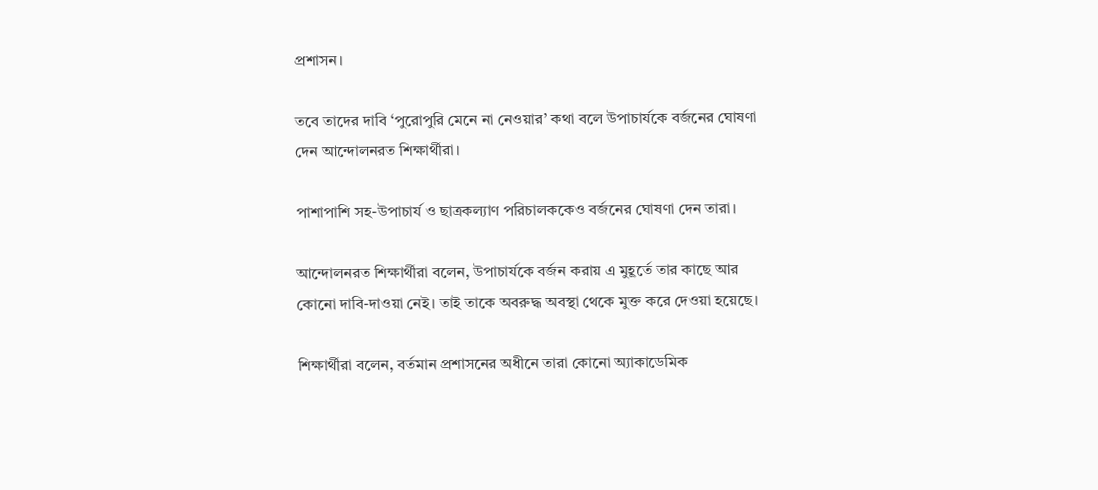প্রশাসন।

তবে তাদের দাবি ‘পুরোপুরি মেনে না নেওয়ার’ কথা বলে উপাচার্যকে বর্জনের ঘোষণা দেন আন্দোলনরত শিক্ষার্থীরা।

পাশাপাশি সহ-উপাচার্য ও ছাত্রকল্যাণ পরিচালককেও বর্জনের ঘোষণা দেন তারা।

আন্দোলনরত শিক্ষার্থীরা বলেন, উপাচার্যকে বর্জন করায় এ মুহূর্তে তার কাছে আর কোনো দাবি-দাওয়া নেই। তাই তাকে অবরুদ্ধ অবস্থা থেকে মুক্ত করে দেওয়া হয়েছে।

শিক্ষার্থীরা বলেন, বর্তমান প্রশাসনের অধীনে তারা কোনো অ্যাকাডেমিক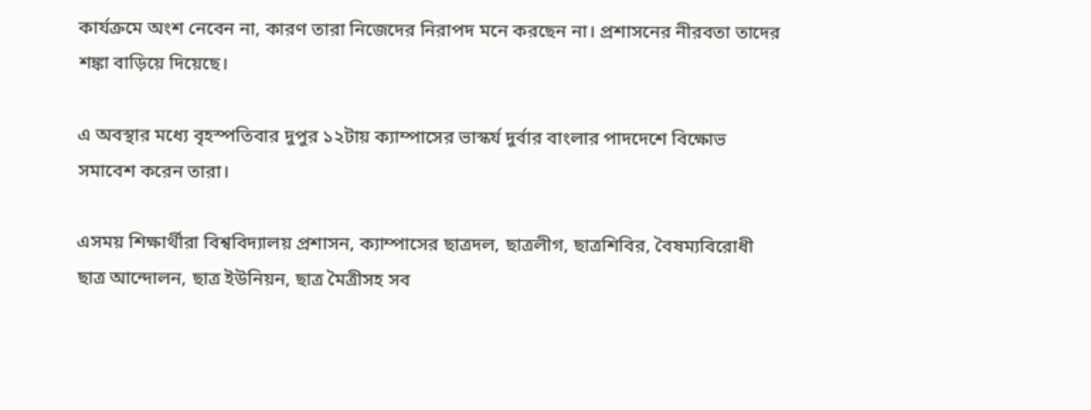কার্যক্রমে অংশ নেবেন না, কারণ তারা নিজেদের নিরাপদ মনে করছেন না। প্রশাসনের নীরবতা তাদের শঙ্কা বাড়িয়ে দিয়েছে।

এ অবস্থার মধ্যে বৃহস্পতিবার দুপুর ১২টায় ক্যাম্পাসের ভাস্কর্য দুর্বার বাংলার পাদদেশে বিক্ষোভ সমাবেশ করেন তারা।

এসময় শিক্ষার্থীরা বিশ্ববিদ্যালয় প্রশাসন, ক্যাম্পাসের ছাত্রদল, ছাত্রলীগ, ছাত্রশিবির, বৈষম্যবিরোধী ছাত্র আন্দোলন, ছাত্র ইউনিয়ন, ছাত্র মৈত্রীসহ সব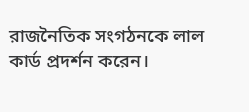রাজনৈতিক সংগঠনকে লাল কার্ড প্রদর্শন করেন।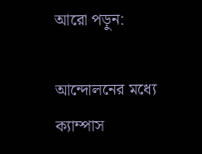আরো পড়ুন:

আন্দোলনের মধ্যে ক্যাম্পাস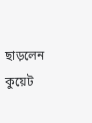ছাড়লেন কুয়েট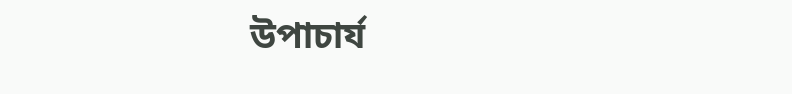উপাচার্য